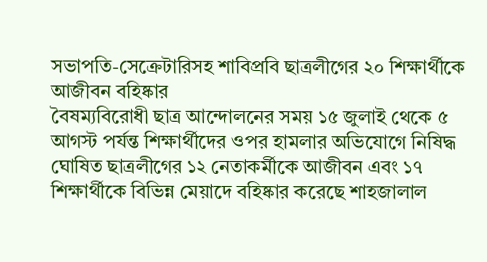সভাপতি-সেক্রেটারিসহ শাবিপ্রবি ছাত্রলীগের ২০ শিক্ষার্থীকে আজীবন বহিষ্কার
বৈষম্যবিরোধী ছাত্র আন্দোলনের সময় ১৫ জুলাই থেকে ৫ আগস্ট পর্যন্ত শিক্ষার্থীদের ওপর হামলার অভিযোগে নিষিদ্ধ ঘোষিত ছাত্রলীগের ১২ নেতাকর্মীকে আজীবন এবং ১৭ শিক্ষার্থীকে বিভিন্ন মেয়াদে বহিষ্কার করেছে শাহজালাল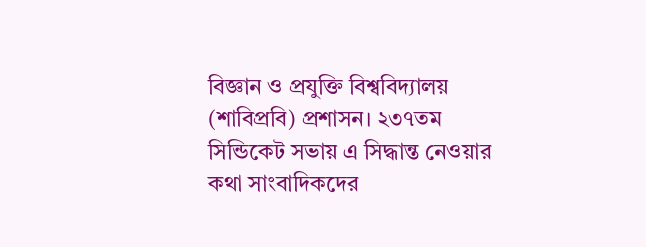বিজ্ঞান ও প্রযুক্তি বিশ্ববিদ্যালয় (শাবিপ্রবি) প্রশাসন। ২৩৭তম সিন্ডিকেট সভায় এ সিদ্ধান্ত নেওয়ার কথা সাংবাদিকদের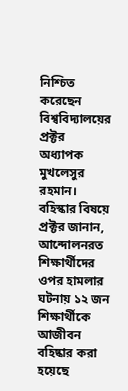নিশ্চিত করেছেন বিশ্ববিদ্যালয়ের প্রক্টর অধ্যাপক মুখলেসুর রহমান।
বহিস্কার বিষয়ে প্রক্টর জানান, আন্দোলনরত শিক্ষার্থীদের ওপর হামলার ঘটনায় ১২ জন শিক্ষার্থীকে আজীবন বহিষ্কার করা হয়েছে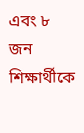এবং ৮ জন শিক্ষার্থীকে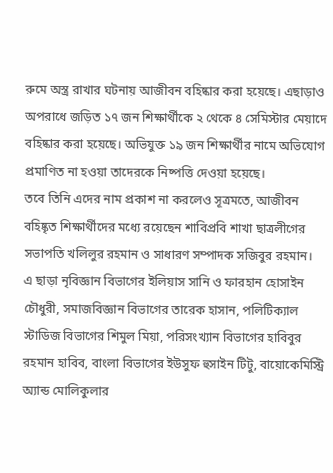রুমে অস্ত্র রাখার ঘটনায় আজীবন বহিষ্কার করা হয়েছে। এছাড়াও অপরাধে জড়িত ১৭ জন শিক্ষার্থীকে ২ থেকে ৪ সেমিস্টার মেয়াদে বহিষ্কার করা হয়েছে। অভিযুক্ত ১৯ জন শিক্ষার্থীর নামে অভিযোগ প্রমাণিত না হওয়া তাদেরকে নিষ্পত্তি দেওয়া হয়েছে।
তবে তিনি এদের নাম প্রকাশ না করলেও সূত্রমতে, আজীবন বহিষ্কৃত শিক্ষার্থীদের মধ্যে রয়েছেন শাবিপ্রবি শাখা ছাত্রলীগের সভাপতি খলিলুর রহমান ও সাধারণ সম্পাদক সজিবুর রহমান।
এ ছাড়া নৃবিজ্ঞান বিভাগের ইলিয়াস সানি ও ফারহান হোসাইন চৌধুরী, সমাজবিজ্ঞান বিভাগের তারেক হাসান, পলিটিক্যাল স্টাডিজ বিভাগের শিমুল মিয়া, পরিসংখ্যান বিভাগের হাবিবুর রহমান হাবিব, বাংলা বিভাগের ইউসুফ হুসাইন টিটু, বায়োকেমিস্ট্রি অ্যান্ড মোলিকুলার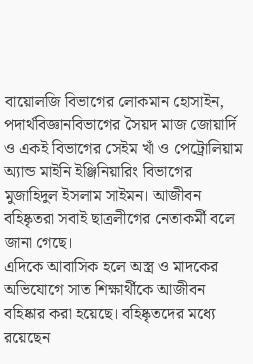বায়োলজি বিভাগের লোকমান হোসাইন, পদার্থবিজ্ঞানবিভাগের সৈয়দ মাজ জোয়ার্দি ও একই বিভাগের সেইম খাঁ ও পেট্রোলিয়াম অ্যান্ড মাইনি ইঞ্জিনিয়ারিং বিভাগের মুজাহিদুল ইসলাম সাইমন। আজীবন বহিষ্কৃতরা সবাই ছাত্রলীগের নেতাকর্মী বলে জানা গেছে।
এদিকে আবাসিক হলে অস্ত্র ও মাদকের অভিযোগে সাত শিক্ষার্থীকে আজীবন বহিষ্কার করা হয়েছে। বহিষ্কৃতদের মধ্যে রয়েছেন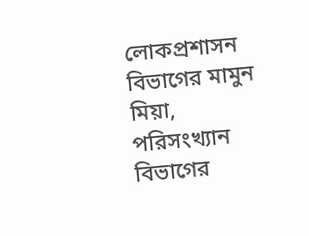লোকপ্রশাসন বিভাগের মামুন মিয়া, পরিসংখ্যান বিভাগের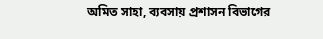অমিত সাহা, ব্যবসায় প্রশাসন বিভাগের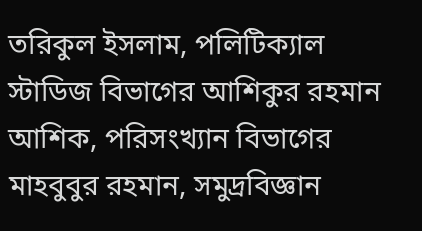তরিকুল ইসলাম, পলিটিক্যাল স্টাডিজ বিভাগের আশিকুর রহমান আশিক, পরিসংখ্যান বিভাগের মাহবুবুর রহমান, সমুদ্রবিজ্ঞান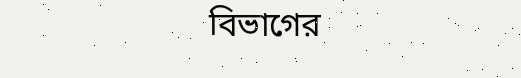বিভাগের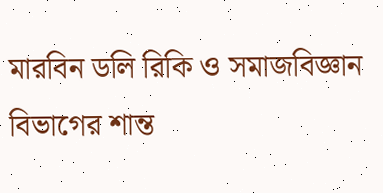মারবিন ডলি রিকি ও সমাজবিজ্ঞান বিভাগের শান্ত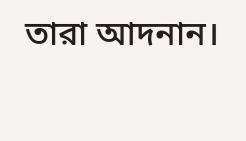তারা আদনান।